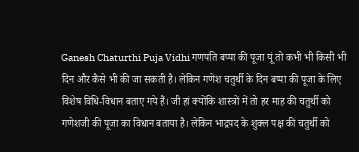Ganesh Chaturthi Puja Vidhi गणपति बप्पा की पूजा यूं तो कभी भी किसी भी दिन और कैसे भी की जा सकती है। लेकिन गणेश चतुर्थी के दिन बप्पा की पूजा के लिए विशेष विधि-विधान बताए गये हैं। जी हां क्योंकि शास्त्रों में तो हर माह की चतुर्थी को गणेशजी की पूजा का विधान बताया है। लेकिन भाद्रपद के शुक्ल पक्ष की चतुर्थी को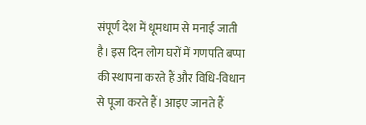संपूर्ण देश में धूमधाम से मनाई जाती है। इस दिन लोग घरों में गणपति बप्पा की स्थापना करते हैं और विधि-विधान से पूजा करते हैं। आइए जानते हैं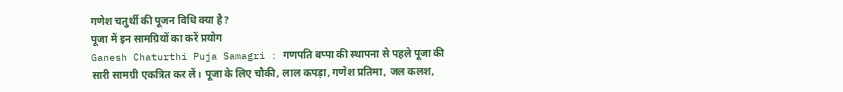गणेश चतुर्थी की पूजन विधि क्या है?
पूजा में इन सामग्रियों का करें प्रयोग
Ganesh Chaturthi Puja Samagri : गणपति बप्पा की स्थापना से पहले पूजा की सारी सामग्री एकत्रित कर लें। पूजा के लिए चौकी, लाल कपड़ा, गणेश प्रतिमा, जल कलश,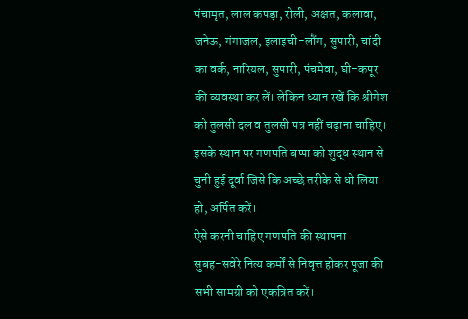पंचामृत, लाल कपड़ा, रोली, अक्षत, कलावा, जनेऊ, गंगाजल, इलाइची-लौंग, सुपारी, चांदी का वर्क, नारियल, सुपारी, पंचमेवा, घी-कपूर की व्यवस्था कर लें। लेकिन ध्यान रखें कि श्रीगेश को तुलसी दल व तुलसी पत्र नहीं चढ़ाना चाहिए। इसके स्थान पर गणपति बप्पा को शुद्ध स्थान से चुनी हुई दूर्वा जिसे कि अच्छे तरीके से धो लिया हो, अर्पित करें।
ऐसे करनी चाहिए गणपति की स्थापना
सुबह-सवेरे नित्य कर्मों से निवृत्त होकर पूजा की सभी सामग्री को एकत्रित करें।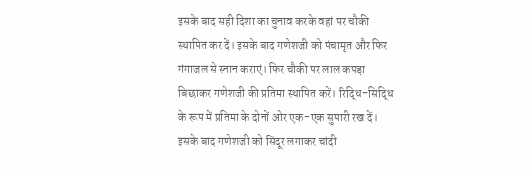इसके बाद सही दिशा का चुनाव करके वहां पर चौकी स्थापित कर दें। इसके बाद गणेशजी को पंचामृत और फिर गंगाजल से स्नान कराएं। फिर चौकी पर लाल कपड़ा बिछाकर गणेशजी की प्रतिमा स्थापित करें। रिद्धि-सिद्धि के रूप में प्रतिमा के दोनों ओर एक-एक सुपारी रख दें। इसके बाद गणेशजी को सिंदूर लगाकर चांदी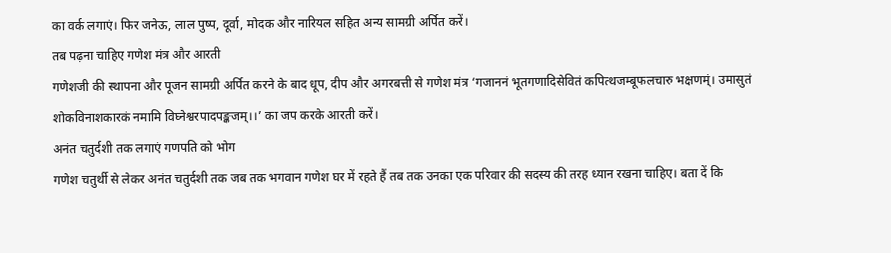का वर्क लगाएं। फिर जनेऊ, लाल पुष्प, दूर्वा, मोदक और नारियल सहित अन्य सामग्री अर्पित करें।
तब पढ़ना चाहिए गणेश मंत्र और आरती
गणेशजी की स्थापना और पूजन सामग्री अर्पित करने के बाद धूप, दीप और अगरबत्ती से गणेश मंत्र ‘गजाननं भूतगणादिसेवितं कपित्थजम्बूफलचारु भक्षणम्ं। उमासुतं शोकविनाशकारकं नमामि विघ्नेश्वरपादपङ्कजम्।।’ का जप करके आरती करें।
अनंत चतुर्दशी तक लगाएं गणपति को भोग
गणेश चतुर्थी से लेकर अनंत चतुर्दशी तक जब तक भगवान गणेश घर में रहते हैं तब तक उनका एक परिवार की सदस्य की तरह ध्यान रखना चाहिए। बता दें कि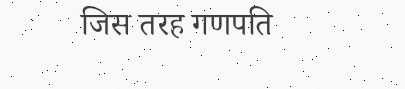जिस तरह गणपति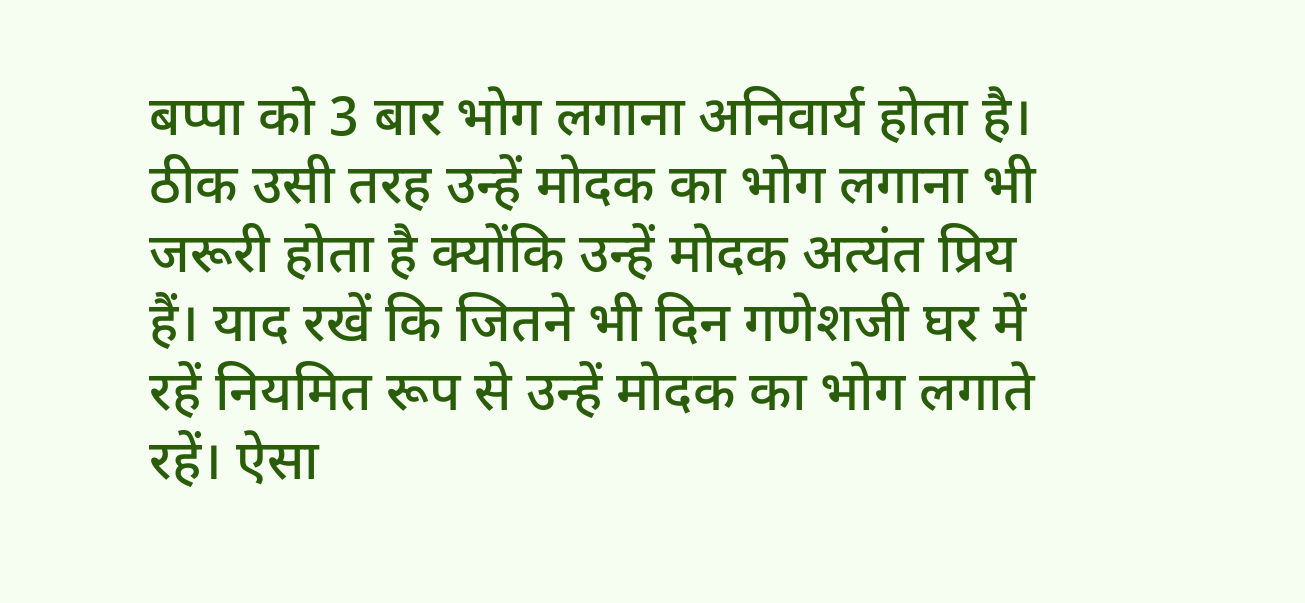बप्पा को 3 बार भोग लगाना अनिवार्य होता है। ठीक उसी तरह उन्हें मोदक का भोग लगाना भी जरूरी होता है क्योंकि उन्हें मोदक अत्यंत प्रिय हैं। याद रखें कि जितने भी दिन गणेशजी घर में रहें नियमित रूप से उन्हें मोदक का भोग लगाते रहें। ऐसा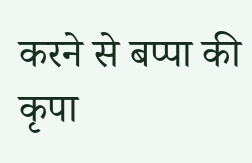करने से बप्पा की कृपा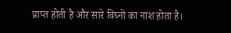प्राप्त होती है और सारे विघ्नों का नाश होता है।